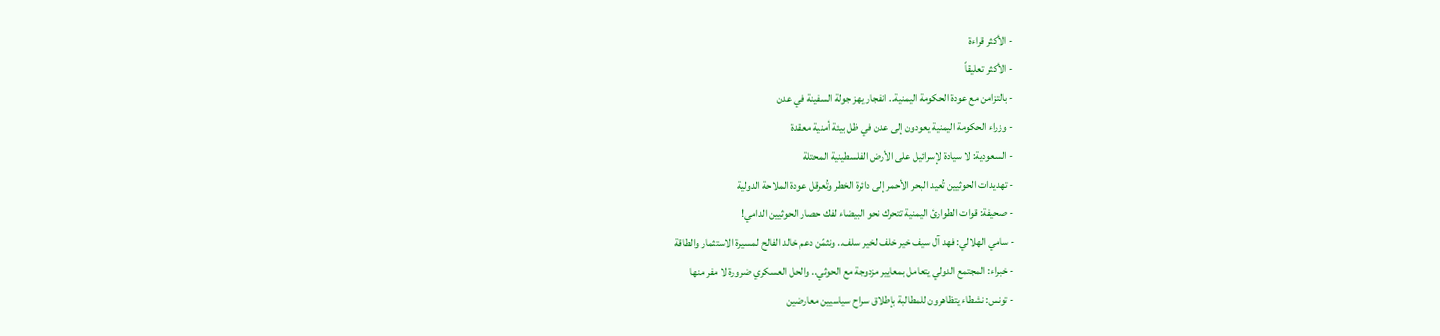- الأكثر قراءة
- الأكثر تعليقاً
- بالتزامن مع عودة الحكومة اليمنية.. انفجار يهز جولة السفينة في عدن
- وزراء الحكومة اليمنية يعودون إلى عدن في ظل بيئة أمنية معقدة
- السعودية: لا سيادة لإسرائيل على الأرض الفلسطينية المحتلة
- تهديدات الحوثيين تُعيد البحر الأحمر إلى دائرة الخطر وتُعرقل عودة الملاحة الدولية
- صحيفة: قوات الطوارئ اليمنية تتحرك نحو البيضاء لفك حصار الحوثيين الدامي!
- سامي الهلالي: فهد آل سيف خير خلف لخير سلف.. ونثمّن دعم خالد الفالح لمسيرة الاستثمار والطاقة
- خبراء: المجتمع الدولي يتعامل بمعايير مزدوجة مع الحوثي.. والحل العسكري ضرورة لا مفر منها
- تونس: نشطاء يتظاهرون للمطالبة بإطلاق سراح سياسيين معارضين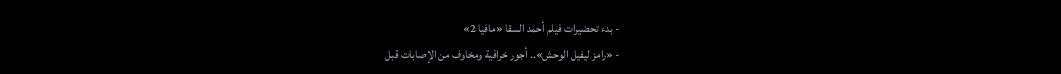- بدء تحضيرات فيلم أحمد السقا «مافيا 2»
- «رامز ليفيل الوحش».. أجور خرافية ومخاوف من الإصابات قبل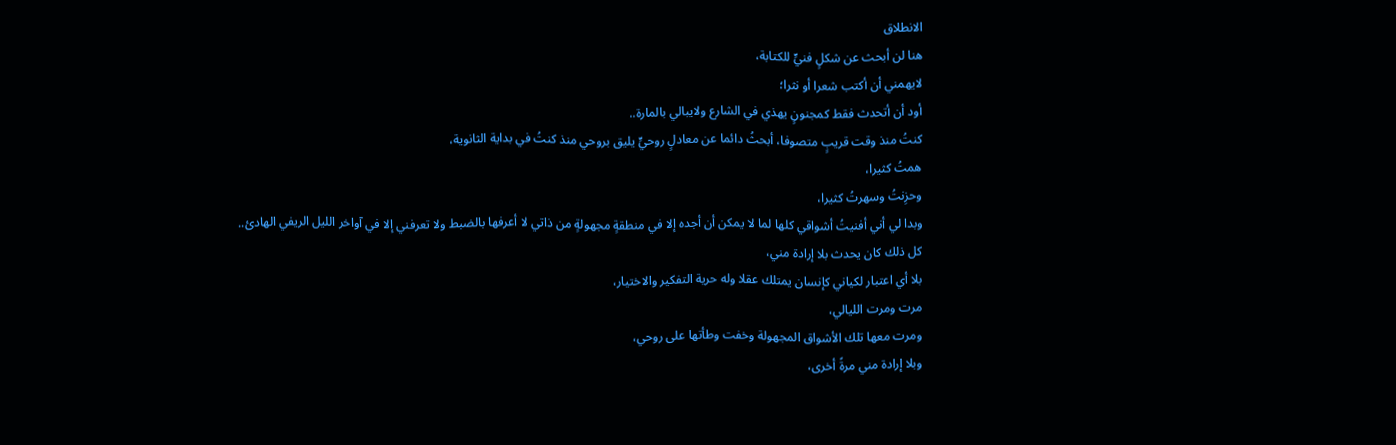الانطلاق
هنا لن أبحث عن شكلٍ فنيٍّ للكتابة،
لايهمني أن أكتب شعرا أو نثرا؛
أود أن أتحدث فقط كمجنونٍ يهذي في الشارع ولايبالي بالمارة..
كنتُ منذ وقت قريبٍ متصوفا، أبحثُ دائما عن معادلٍ روحيٍّ يليق بروحي منذ كنتُ في بداية الثانوية،
همتُ كثيرا،
وحزِنتُ وسهرتُ كثيرا،
وبدا لي أني أفنيتُ أشواقي كلها لما لا يمكن أن أجده إلا في منطقةٍ مجهولةٍ من ذاتي لا أعرفها بالضبط ولا تعرفني إلا في آواخر الليل الريفي الهادئ..
كل ذلك كان يحدث بلا إرادة مني،
بلا أي اعتبار لكياني كإنسان يمتلك عقلا وله حرية التفكير والاختيار،
مرت ومرت الليالي،
ومرت معها تلك الأشواق المجهولة وخفت وطأتها على روحي،
وبلا إرادة مني مرةً أخرى،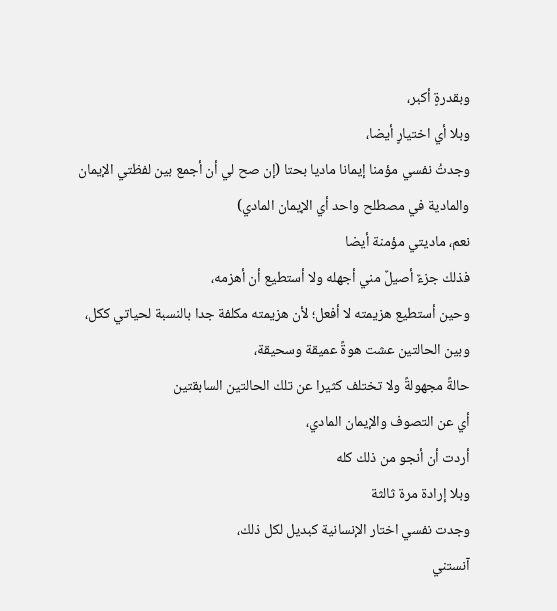وبقدرةٍ أكبر،
وبلا أي اختيارٍ أيضا،
وجدتُ نفسي مؤمنا إيمانا ماديا بحتا (إن صح لي أن أجمع بين لفظتي الإيمان والمادية في مصطلح واحد أي الإيمان المادي)
نعم، ماديتي مؤمنة أيضا
فذلك جزءٌ أصيلٌ مني أجهله ولا أستطيع أن أهزمه،
وحين أستطيع هزيمته لا أفعل؛ لأن هزيمته مكلفة جدا بالنسبة لحياتي ككل،
وبين الحالتين عشت هوةً عميقة وسحيقة،
حالةً مجهولةً ولا تختلف كثيرا عن تلك الحالتين السابقتين
أي عن التصوف والإيمان المادي،
أردت أن أنجو من ذلك كله
وبلا إرادة مرة ثالثة
وجدت نفسي اختار الإنسانية كبديل لكل ذلك،
آنستني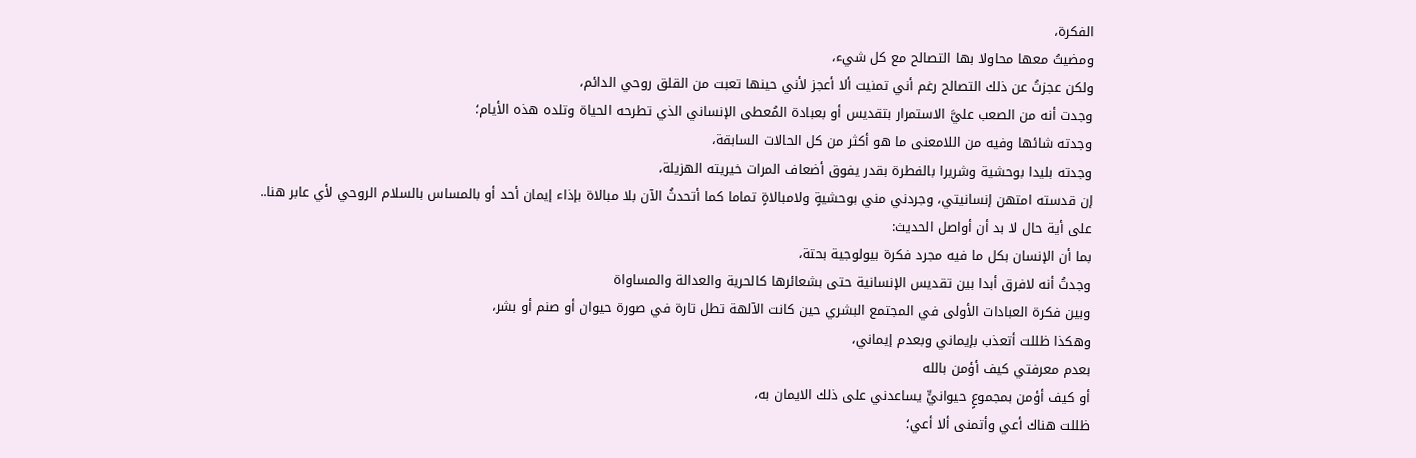الفكرة،
ومضيتُ معها محاولا بها التصالح مع كل شيء،
ولكن عجزتُ عن ذلك التصالح رغم أني تمنيت ألا أعجز لأني حينها تعبت من القلق روحي الدائم،
وجدت أنه من الصعب عليَّ الاستمرار بتقديس أو بعبادة المُعطى الإنساني الذي تطرحه الحياة وتلده هذه الأيام؛
وجدته شائها وفيه من اللامعنى ما هو أكثر من كل الحالات السابقة،
وجدته بليدا بوحشية وشريرا بالفطرة بقدر يفوق أضعاف المرات خيريته الهزيلة،
إن قدسته امتهن إنسانيتي، وجردني مني بوحشيةٍ ولامبالاةٍ تماما كما أتحدثُ الآن بلا مبالاة بإذاء إيمان أحد أو بالمساس بالسلام الروحي لأي عابر هنا..
على أية حال لا بد أن أواصل الحديث:
بما أن الإنسان بكل ما فيه مجرد فكرة بيولوجية بحتة،
وجدتُ أنه لافرق أبدا بين تقديس الإنسانية حتى بشعائرها كالحرية والعدالة والمساواة
وبين فكرة العبادات الأولى في المجتمع البشري حين كانت الآلهة تطل تارة في صورة حيوان أو صنم أو بشر،
وهكذا ظللت أتعذب بإيماني وبعدم إيماني،
بعدم معرفتي كيف أؤمن بالله
أو كيف أؤمن بمجموعٍ حيوانيٍّ يساعدني على ذلك الايمان به،
ظللت هناك أعي وأتمنى ألا أعي؛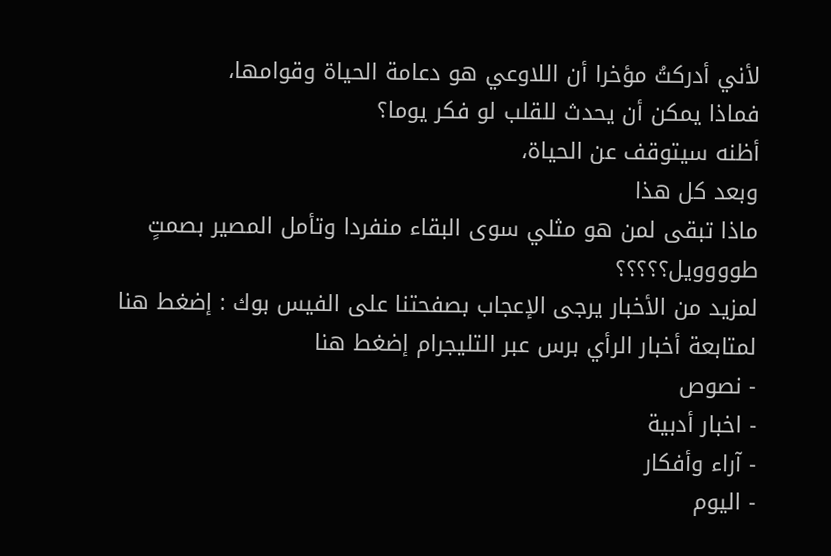لأني أدركتُ مؤخرا أن اللاوعي هو دعامة الحياة وقوامها،
فماذا يمكن أن يحدث للقلب لو فكر يوما؟
أظنه سيتوقف عن الحياة،
وبعد كل هذا
ماذا تبقى لمن هو مثلي سوى البقاء منفردا وتأمل المصير بصمتٍ طوووويل؟؟؟؟؟
لمزيد من الأخبار يرجى الإعجاب بصفحتنا على الفيس بوك : إضغط هنا
لمتابعة أخبار الرأي برس عبر التليجرام إضغط هنا
- نصوص
- اخبار أدبية
- آراء وأفكار
- اليوم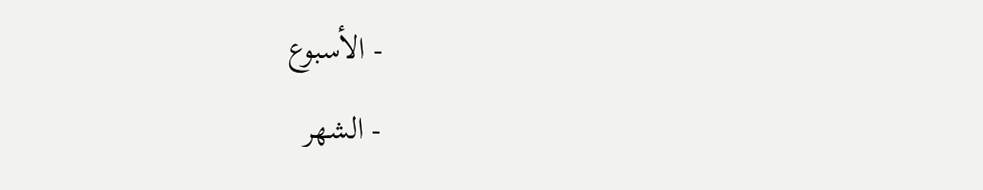- الأسبوع
- الشهر